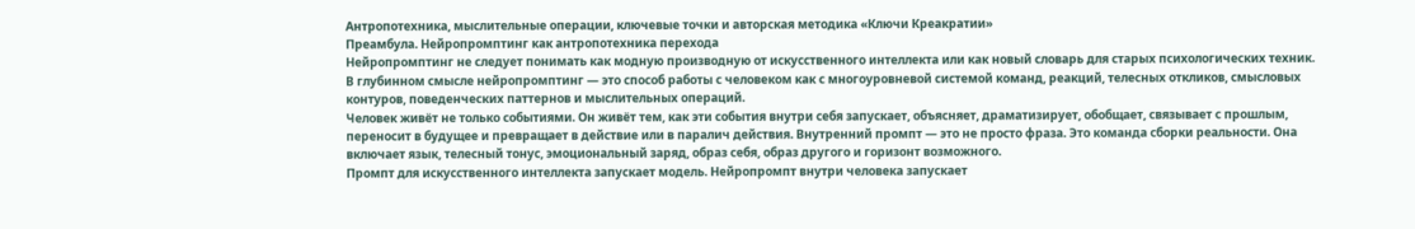Антропотехника, мыслительные операции, ключевые точки и авторская методика «Ключи Креакратии»
Преамбула. Нейропромптинг как антропотехника перехода
Нейропромптинг не следует понимать как модную производную от искусственного интеллекта или как новый словарь для старых психологических техник. В глубинном смысле нейропромптинг — это способ работы с человеком как с многоуровневой системой команд, реакций, телесных откликов, смысловых контуров, поведенческих паттернов и мыслительных операций.
Человек живёт не только событиями. Он живёт тем, как эти события внутри себя запускает, объясняет, драматизирует, обобщает, связывает с прошлым, переносит в будущее и превращает в действие или в паралич действия. Внутренний промпт — это не просто фраза. Это команда сборки реальности. Она включает язык, телесный тонус, эмоциональный заряд, образ себя, образ другого и горизонт возможного.
Промпт для искусственного интеллекта запускает модель. Нейропромпт внутри человека запускает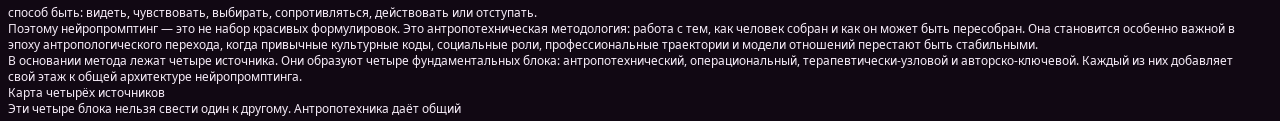способ быть: видеть, чувствовать, выбирать, сопротивляться, действовать или отступать.
Поэтому нейропромптинг — это не набор красивых формулировок. Это антропотехническая методология: работа с тем, как человек собран и как он может быть пересобран. Она становится особенно важной в эпоху антропологического перехода, когда привычные культурные коды, социальные роли, профессиональные траектории и модели отношений перестают быть стабильными.
В основании метода лежат четыре источника. Они образуют четыре фундаментальных блока: антропотехнический, операциональный, терапевтически-узловой и авторско-ключевой. Каждый из них добавляет свой этаж к общей архитектуре нейропромптинга.
Карта четырёх источников
Эти четыре блока нельзя свести один к другому. Антропотехника даёт общий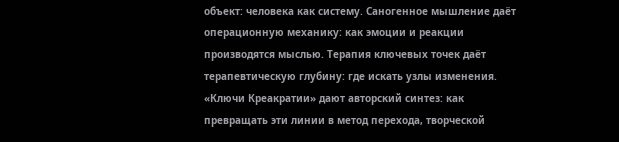объект: человека как систему. Саногенное мышление даёт операционную механику: как эмоции и реакции производятся мыслью. Терапия ключевых точек даёт терапевтическую глубину: где искать узлы изменения. «Ключи Креакратии» дают авторский синтез: как превращать эти линии в метод перехода, творческой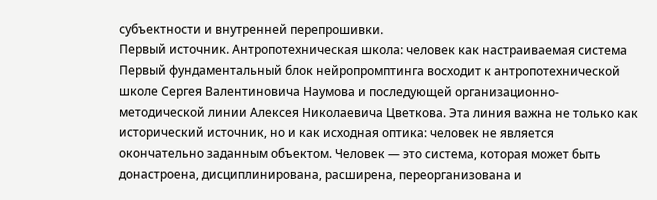субъектности и внутренней перепрошивки.
Первый источник. Антропотехническая школа: человек как настраиваемая система
Первый фундаментальный блок нейропромптинга восходит к антропотехнической школе Сергея Валентиновича Наумова и последующей организационно-методической линии Алексея Николаевича Цветкова. Эта линия важна не только как исторический источник, но и как исходная оптика: человек не является окончательно заданным объектом. Человек — это система, которая может быть донастроена, дисциплинирована, расширена, переорганизована и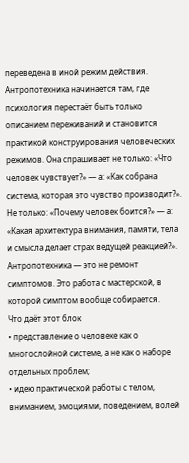переведена в иной режим действия.
Антропотехника начинается там, где психология перестаёт быть только описанием переживаний и становится практикой конструирования человеческих режимов. Она спрашивает не только: «Что человек чувствует?» — а: «Как собрана система, которая это чувство производит?». Не только: «Почему человек боится?» — а: «Какая архитектура внимания, памяти, тела и смысла делает страх ведущей реакцией?».
Антропотехника — это не ремонт симптомов. Это работа с мастерской, в которой симптом вообще собирается.
Что даёт этот блок
• представление о человеке как о многослойной системе, а не как о наборе отдельных проблем;
• идею практической работы с телом, вниманием, эмоциями, поведением, волей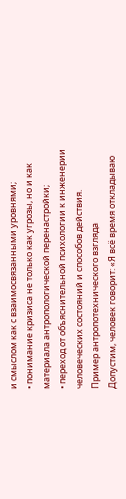и смыслом как с взаимосвязанными уровнями;
• понимание кризиса не только как угрозы, но и как материала антропологической перенастройки;
• переход от объяснительной психологии к инженерии человеческих состояний и способов действия.
Пример антропотехнического взгляда
Допустим, человек говорит: «Я всё время откладываю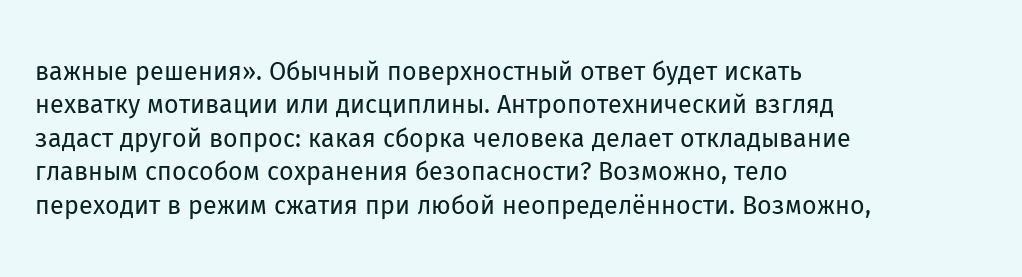важные решения». Обычный поверхностный ответ будет искать нехватку мотивации или дисциплины. Антропотехнический взгляд задаст другой вопрос: какая сборка человека делает откладывание главным способом сохранения безопасности? Возможно, тело переходит в режим сжатия при любой неопределённости. Возможно,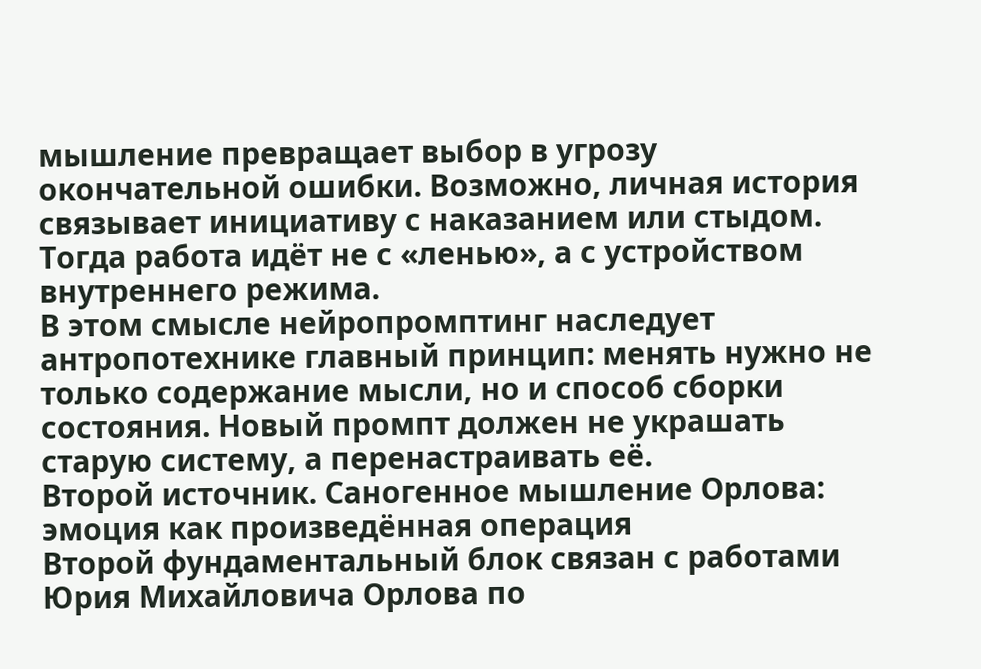мышление превращает выбор в угрозу окончательной ошибки. Возможно, личная история связывает инициативу с наказанием или стыдом. Тогда работа идёт не с «ленью», а с устройством внутреннего режима.
В этом смысле нейропромптинг наследует антропотехнике главный принцип: менять нужно не только содержание мысли, но и способ сборки состояния. Новый промпт должен не украшать старую систему, а перенастраивать её.
Второй источник. Саногенное мышление Орлова: эмоция как произведённая операция
Второй фундаментальный блок связан с работами Юрия Михайловича Орлова по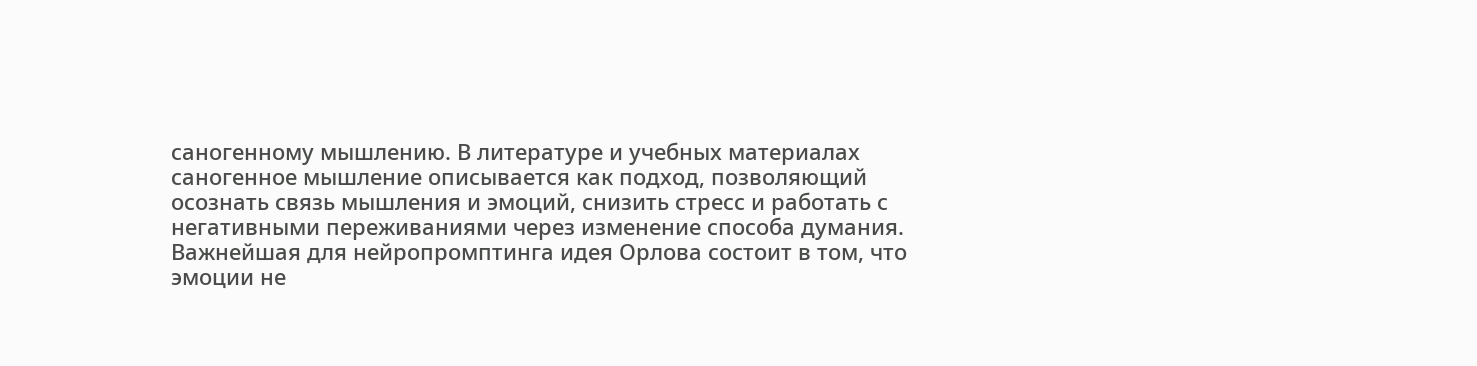саногенному мышлению. В литературе и учебных материалах саногенное мышление описывается как подход, позволяющий осознать связь мышления и эмоций, снизить стресс и работать с негативными переживаниями через изменение способа думания. Важнейшая для нейропромптинга идея Орлова состоит в том, что эмоции не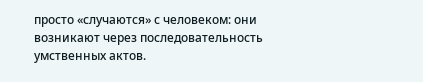просто «случаются» с человеком: они возникают через последовательность умственных актов.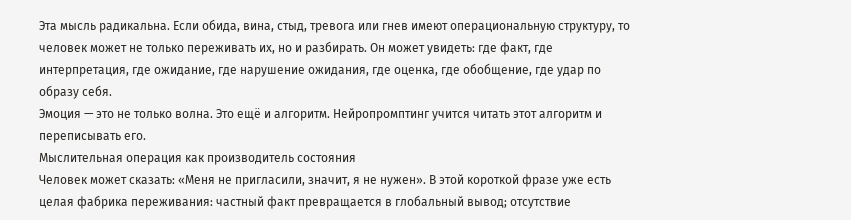Эта мысль радикальна. Если обида, вина, стыд, тревога или гнев имеют операциональную структуру, то человек может не только переживать их, но и разбирать. Он может увидеть: где факт, где интерпретация, где ожидание, где нарушение ожидания, где оценка, где обобщение, где удар по образу себя.
Эмоция — это не только волна. Это ещё и алгоритм. Нейропромптинг учится читать этот алгоритм и переписывать его.
Мыслительная операция как производитель состояния
Человек может сказать: «Меня не пригласили, значит, я не нужен». В этой короткой фразе уже есть целая фабрика переживания: частный факт превращается в глобальный вывод; отсутствие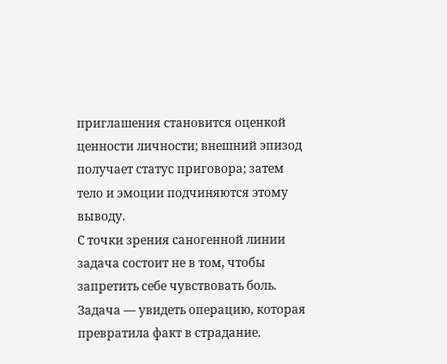приглашения становится оценкой ценности личности; внешний эпизод получает статус приговора; затем тело и эмоции подчиняются этому выводу.
С точки зрения саногенной линии задача состоит не в том, чтобы запретить себе чувствовать боль. Задача — увидеть операцию, которая превратила факт в страдание.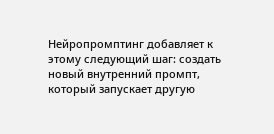Нейропромптинг добавляет к этому следующий шаг: создать новый внутренний промпт, который запускает другую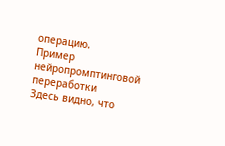операцию.
Пример нейропромптинговой переработки
Здесь видно, что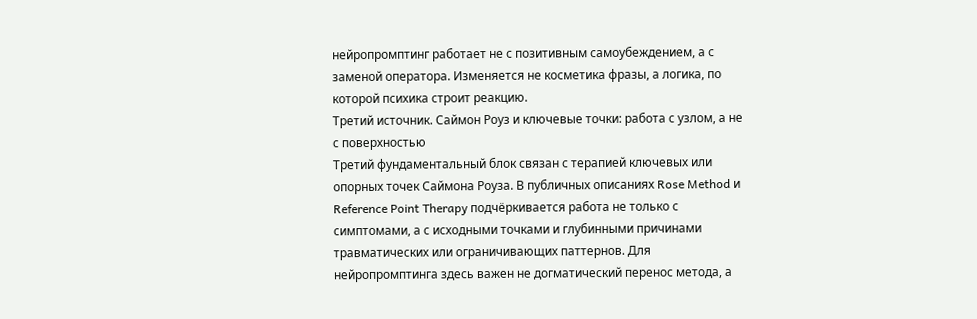нейропромптинг работает не с позитивным самоубеждением, а с заменой оператора. Изменяется не косметика фразы, а логика, по которой психика строит реакцию.
Третий источник. Саймон Роуз и ключевые точки: работа с узлом, а не с поверхностью
Третий фундаментальный блок связан с терапией ключевых или опорных точек Саймона Роуза. В публичных описаниях Rose Method и Reference Point Therapy подчёркивается работа не только с симптомами, а с исходными точками и глубинными причинами травматических или ограничивающих паттернов. Для нейропромптинга здесь важен не догматический перенос метода, а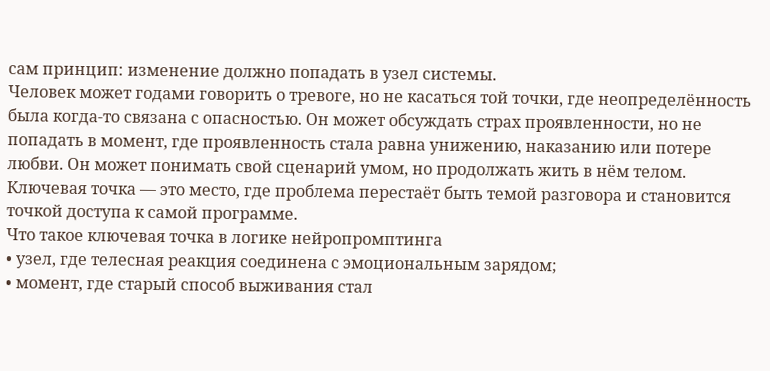сам принцип: изменение должно попадать в узел системы.
Человек может годами говорить о тревоге, но не касаться той точки, где неопределённость была когда-то связана с опасностью. Он может обсуждать страх проявленности, но не попадать в момент, где проявленность стала равна унижению, наказанию или потере любви. Он может понимать свой сценарий умом, но продолжать жить в нём телом.
Ключевая точка — это место, где проблема перестаёт быть темой разговора и становится точкой доступа к самой программе.
Что такое ключевая точка в логике нейропромптинга
• узел, где телесная реакция соединена с эмоциональным зарядом;
• момент, где старый способ выживания стал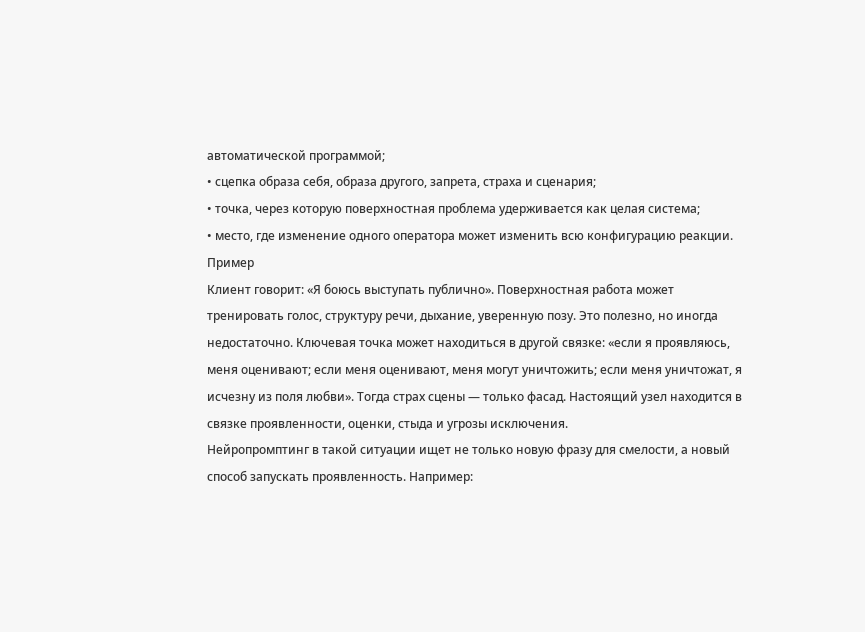автоматической программой;
• сцепка образа себя, образа другого, запрета, страха и сценария;
• точка, через которую поверхностная проблема удерживается как целая система;
• место, где изменение одного оператора может изменить всю конфигурацию реакции.
Пример
Клиент говорит: «Я боюсь выступать публично». Поверхностная работа может тренировать голос, структуру речи, дыхание, уверенную позу. Это полезно, но иногда недостаточно. Ключевая точка может находиться в другой связке: «если я проявляюсь, меня оценивают; если меня оценивают, меня могут уничтожить; если меня уничтожат, я исчезну из поля любви». Тогда страх сцены — только фасад. Настоящий узел находится в связке проявленности, оценки, стыда и угрозы исключения.
Нейропромптинг в такой ситуации ищет не только новую фразу для смелости, а новый способ запускать проявленность. Например: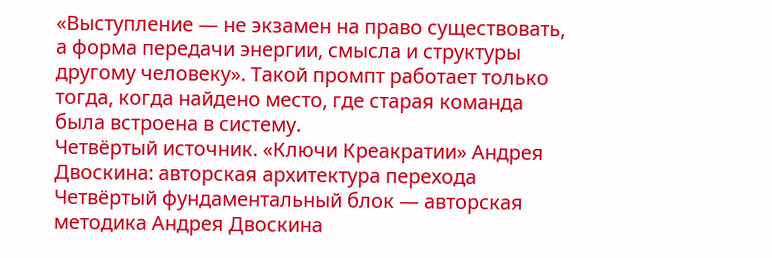«Выступление — не экзамен на право существовать, а форма передачи энергии, смысла и структуры другому человеку». Такой промпт работает только тогда, когда найдено место, где старая команда была встроена в систему.
Четвёртый источник. «Ключи Креакратии» Андрея Двоскина: авторская архитектура перехода
Четвёртый фундаментальный блок — авторская методика Андрея Двоскина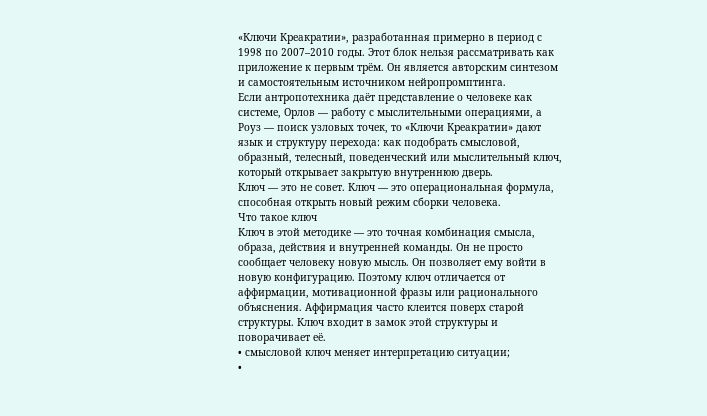«Ключи Креакратии», разработанная примерно в период с 1998 по 2007–2010 годы. Этот блок нельзя рассматривать как приложение к первым трём. Он является авторским синтезом и самостоятельным источником нейропромптинга.
Если антропотехника даёт представление о человеке как системе, Орлов — работу с мыслительными операциями, а Роуз — поиск узловых точек, то «Ключи Креакратии» дают язык и структуру перехода: как подобрать смысловой, образный, телесный, поведенческий или мыслительный ключ, который открывает закрытую внутреннюю дверь.
Ключ — это не совет. Ключ — это операциональная формула, способная открыть новый режим сборки человека.
Что такое ключ
Ключ в этой методике — это точная комбинация смысла, образа, действия и внутренней команды. Он не просто сообщает человеку новую мысль. Он позволяет ему войти в новую конфигурацию. Поэтому ключ отличается от аффирмации, мотивационной фразы или рационального объяснения. Аффирмация часто клеится поверх старой структуры. Ключ входит в замок этой структуры и поворачивает её.
• смысловой ключ меняет интерпретацию ситуации;
•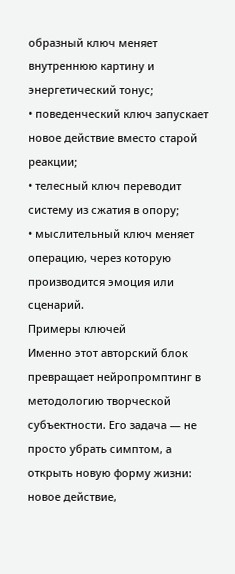образный ключ меняет внутреннюю картину и энергетический тонус;
• поведенческий ключ запускает новое действие вместо старой реакции;
• телесный ключ переводит систему из сжатия в опору;
• мыслительный ключ меняет операцию, через которую производится эмоция или сценарий.
Примеры ключей
Именно этот авторский блок превращает нейропромптинг в методологию творческой субъектности. Его задача — не просто убрать симптом, а открыть новую форму жизни: новое действие,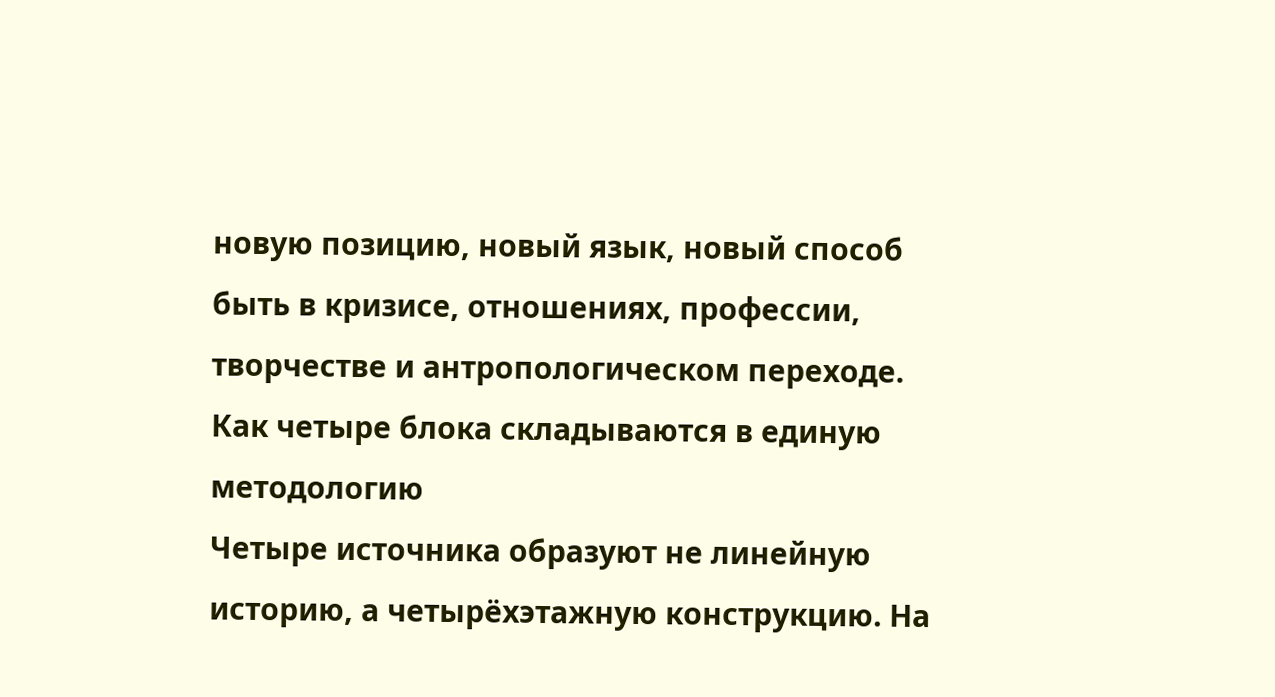новую позицию, новый язык, новый способ быть в кризисе, отношениях, профессии, творчестве и антропологическом переходе.
Как четыре блока складываются в единую методологию
Четыре источника образуют не линейную историю, а четырёхэтажную конструкцию. На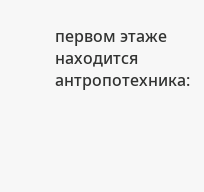первом этаже находится антропотехника: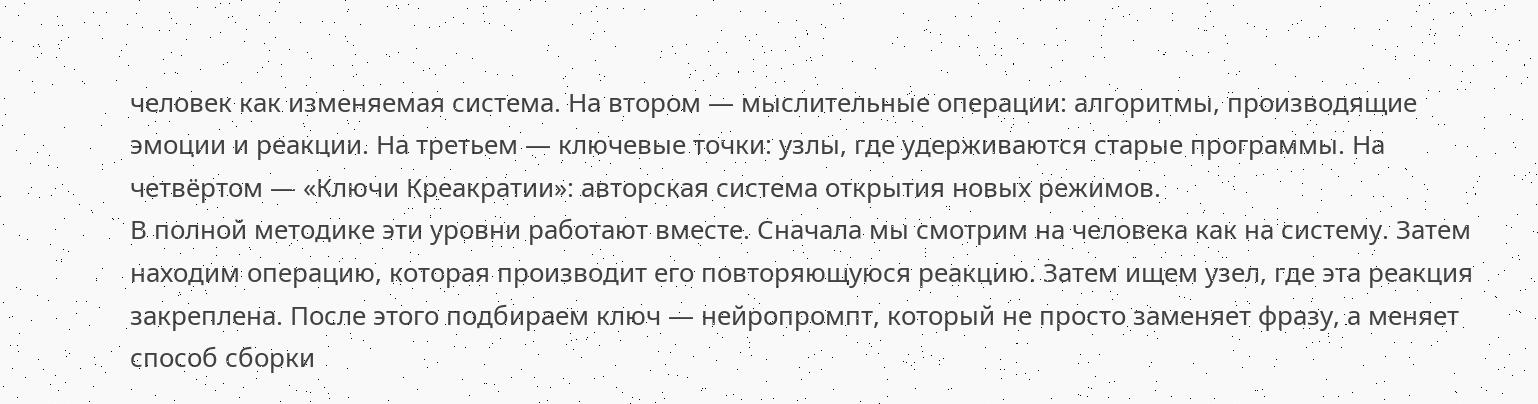человек как изменяемая система. На втором — мыслительные операции: алгоритмы, производящие эмоции и реакции. На третьем — ключевые точки: узлы, где удерживаются старые программы. На четвёртом — «Ключи Креакратии»: авторская система открытия новых режимов.
В полной методике эти уровни работают вместе. Сначала мы смотрим на человека как на систему. Затем находим операцию, которая производит его повторяющуюся реакцию. Затем ищем узел, где эта реакция закреплена. После этого подбираем ключ — нейропромпт, который не просто заменяет фразу, а меняет способ сборки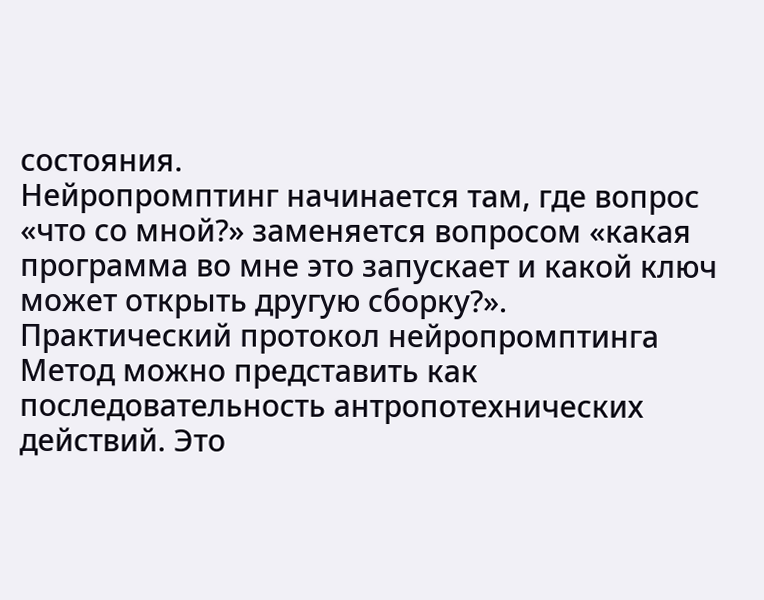состояния.
Нейропромптинг начинается там, где вопрос «что со мной?» заменяется вопросом «какая программа во мне это запускает и какой ключ может открыть другую сборку?».
Практический протокол нейропромптинга
Метод можно представить как последовательность антропотехнических действий. Это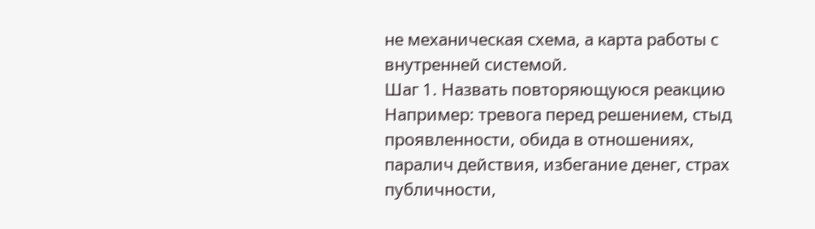не механическая схема, а карта работы с внутренней системой.
Шаг 1. Назвать повторяющуюся реакцию
Например: тревога перед решением, стыд проявленности, обида в отношениях, паралич действия, избегание денег, страх публичности,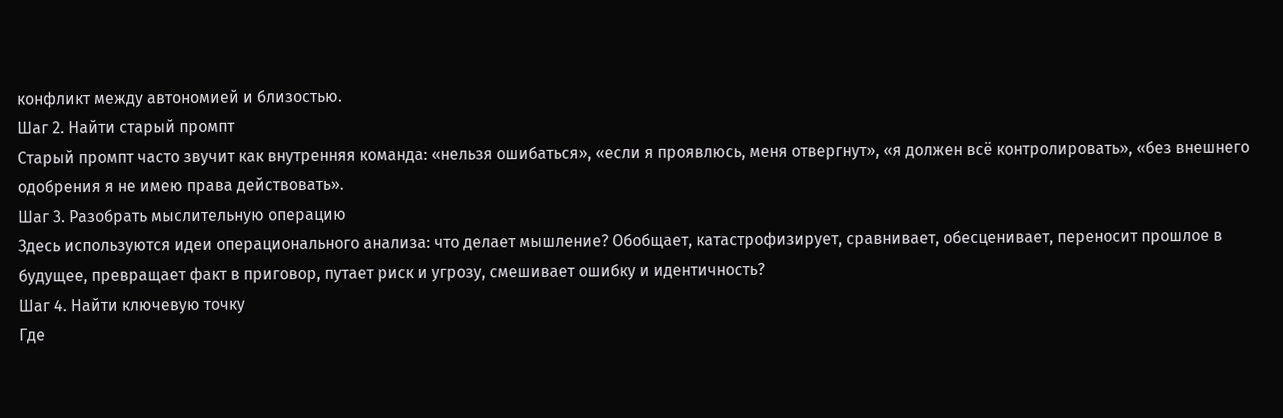конфликт между автономией и близостью.
Шаг 2. Найти старый промпт
Старый промпт часто звучит как внутренняя команда: «нельзя ошибаться», «если я проявлюсь, меня отвергнут», «я должен всё контролировать», «без внешнего одобрения я не имею права действовать».
Шаг 3. Разобрать мыслительную операцию
Здесь используются идеи операционального анализа: что делает мышление? Обобщает, катастрофизирует, сравнивает, обесценивает, переносит прошлое в будущее, превращает факт в приговор, путает риск и угрозу, смешивает ошибку и идентичность?
Шаг 4. Найти ключевую точку
Где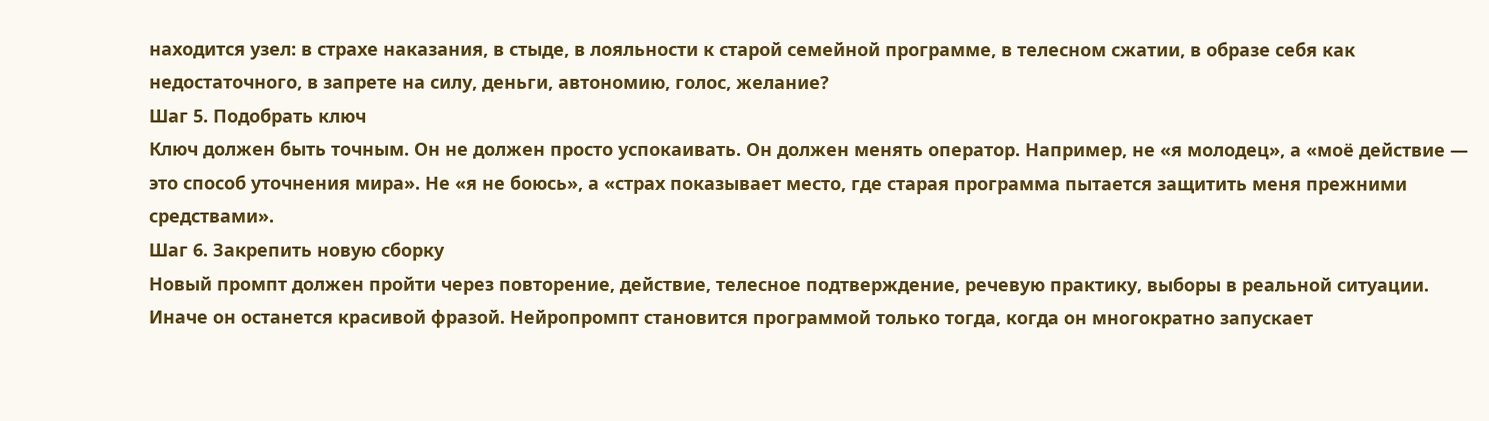находится узел: в страхе наказания, в стыде, в лояльности к старой семейной программе, в телесном сжатии, в образе себя как недостаточного, в запрете на силу, деньги, автономию, голос, желание?
Шаг 5. Подобрать ключ
Ключ должен быть точным. Он не должен просто успокаивать. Он должен менять оператор. Например, не «я молодец», а «моё действие — это способ уточнения мира». Не «я не боюсь», а «страх показывает место, где старая программа пытается защитить меня прежними средствами».
Шаг 6. Закрепить новую сборку
Новый промпт должен пройти через повторение, действие, телесное подтверждение, речевую практику, выборы в реальной ситуации. Иначе он останется красивой фразой. Нейропромпт становится программой только тогда, когда он многократно запускает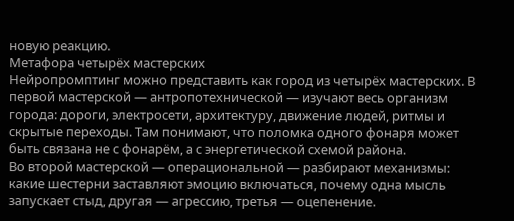новую реакцию.
Метафора четырёх мастерских
Нейропромптинг можно представить как город из четырёх мастерских. В первой мастерской — антропотехнической — изучают весь организм города: дороги, электросети, архитектуру, движение людей, ритмы и скрытые переходы. Там понимают, что поломка одного фонаря может быть связана не с фонарём, а с энергетической схемой района.
Во второй мастерской — операциональной — разбирают механизмы: какие шестерни заставляют эмоцию включаться, почему одна мысль запускает стыд, другая — агрессию, третья — оцепенение.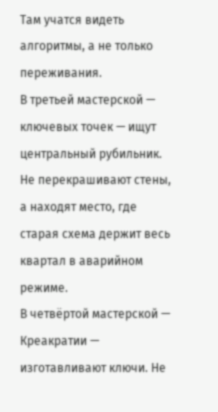Там учатся видеть алгоритмы, а не только переживания.
В третьей мастерской — ключевых точек — ищут центральный рубильник. Не перекрашивают стены, а находят место, где старая схема держит весь квартал в аварийном режиме.
В четвёртой мастерской — Креакратии — изготавливают ключи. Не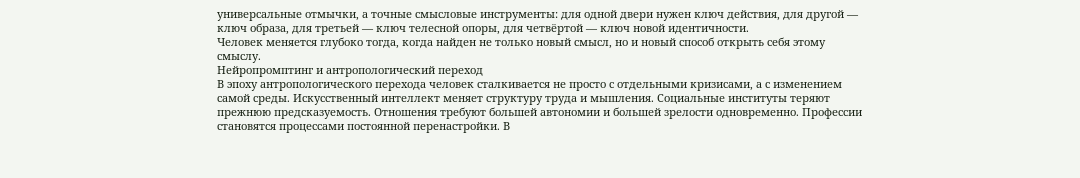универсальные отмычки, а точные смысловые инструменты: для одной двери нужен ключ действия, для другой — ключ образа, для третьей — ключ телесной опоры, для четвёртой — ключ новой идентичности.
Человек меняется глубоко тогда, когда найден не только новый смысл, но и новый способ открыть себя этому смыслу.
Нейропромптинг и антропологический переход
В эпоху антропологического перехода человек сталкивается не просто с отдельными кризисами, а с изменением самой среды. Искусственный интеллект меняет структуру труда и мышления. Социальные институты теряют прежнюю предсказуемость. Отношения требуют большей автономии и большей зрелости одновременно. Профессии становятся процессами постоянной перенастройки. В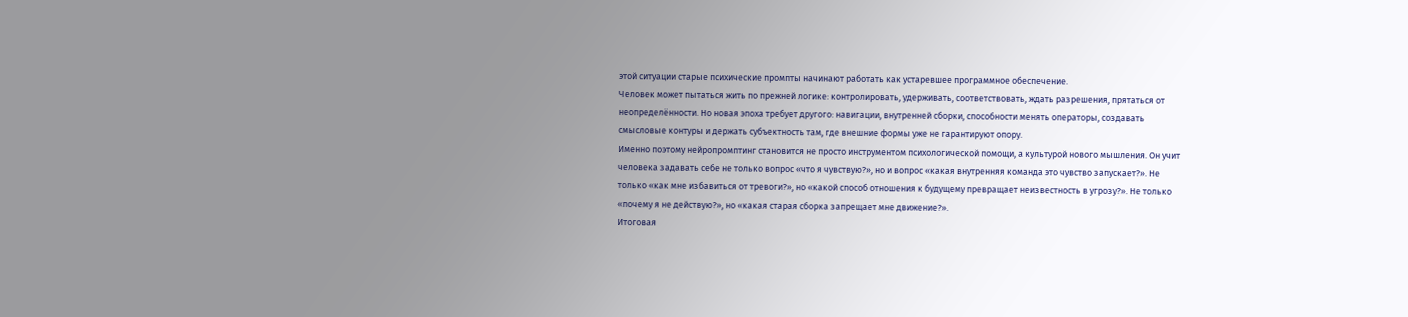этой ситуации старые психические промпты начинают работать как устаревшее программное обеспечение.
Человек может пытаться жить по прежней логике: контролировать, удерживать, соответствовать, ждать разрешения, прятаться от неопределённости. Но новая эпоха требует другого: навигации, внутренней сборки, способности менять операторы, создавать смысловые контуры и держать субъектность там, где внешние формы уже не гарантируют опору.
Именно поэтому нейропромптинг становится не просто инструментом психологической помощи, а культурой нового мышления. Он учит человека задавать себе не только вопрос «что я чувствую?», но и вопрос «какая внутренняя команда это чувство запускает?». Не только «как мне избавиться от тревоги?», но «какой способ отношения к будущему превращает неизвестность в угрозу?». Не только «почему я не действую?», но «какая старая сборка запрещает мне движение?».
Итоговая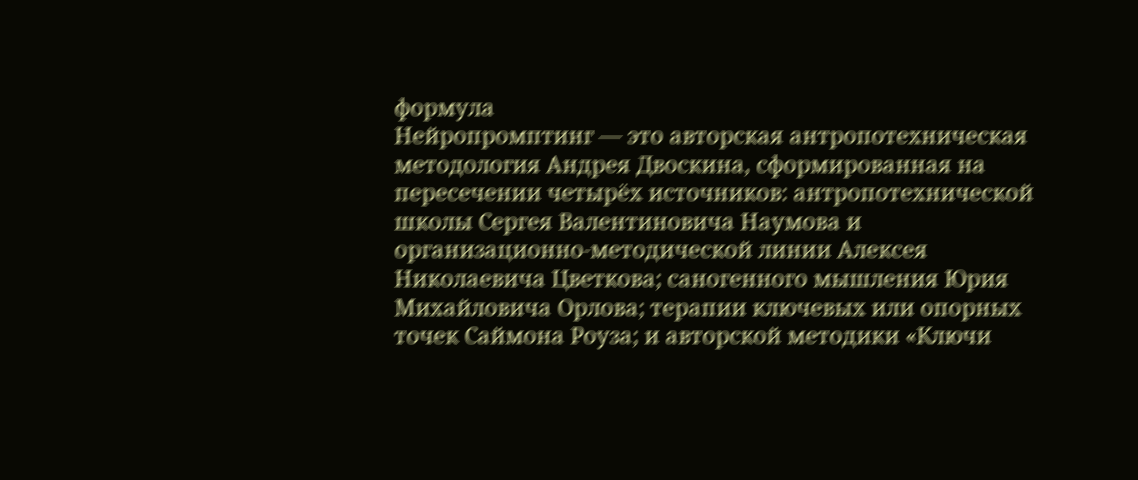формула
Нейропромптинг — это авторская антропотехническая методология Андрея Двоскина, сформированная на пересечении четырёх источников: антропотехнической школы Сергея Валентиновича Наумова и организационно-методической линии Алексея Николаевича Цветкова; саногенного мышления Юрия Михайловича Орлова; терапии ключевых или опорных точек Саймона Роуза; и авторской методики «Ключи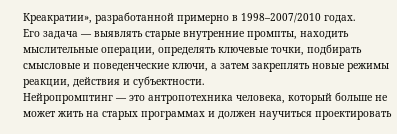Креакратии», разработанной примерно в 1998–2007/2010 годах.
Его задача — выявлять старые внутренние промпты, находить мыслительные операции, определять ключевые точки, подбирать смысловые и поведенческие ключи, а затем закреплять новые режимы реакции, действия и субъектности.
Нейропромптинг — это антропотехника человека, который больше не может жить на старых программах и должен научиться проектировать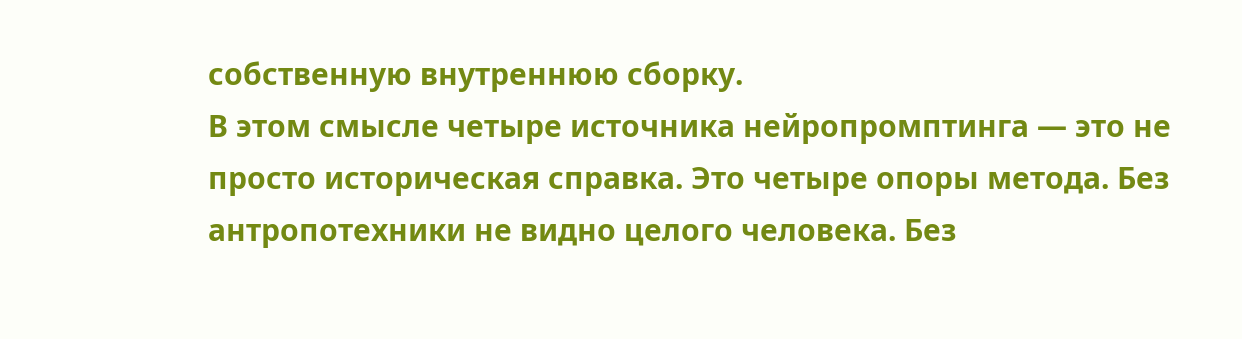собственную внутреннюю сборку.
В этом смысле четыре источника нейропромптинга — это не просто историческая справка. Это четыре опоры метода. Без антропотехники не видно целого человека. Без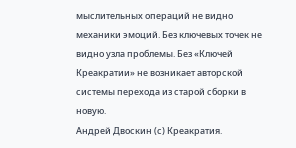мыслительных операций не видно механики эмоций. Без ключевых точек не видно узла проблемы. Без «Ключей Креакратии» не возникает авторской системы перехода из старой сборки в новую.
Андрей Двоскин (с) Креакратия.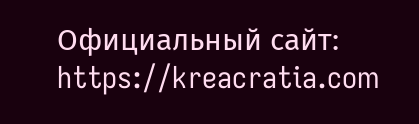Официальный сайт: https://kreacratia.com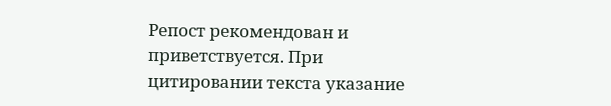Репост рекомендован и приветствуется. При цитировании текста указание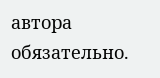автора обязательно.